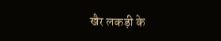खैर लकड़ी के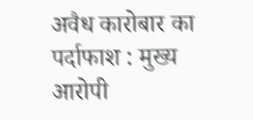अवैध कारोबार का पर्दाफाश : मुख्य आरोपी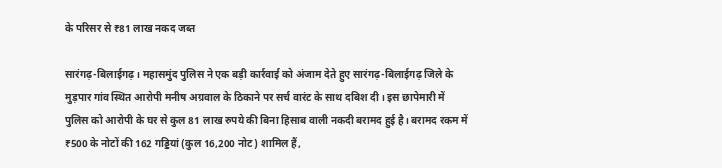के परिसर से ₹81 लाख नकद जब्त

सारंगढ़-बिलाईगढ़। महासमुंद पुलिस ने एक बड़ी कार्रवाई को अंजाम देते हुए सारंगढ़-बिलाईगढ़ जिले के मुड़पार गांव स्थित आरोपी मनीष अग्रवाल के ठिकाने पर सर्च वारंट के साथ दबिश दी। इस छापेमारी में पुलिस को आरोपी के घर से कुल 81 लाख रुपये की बिना हिसाब वाली नकदी बरामद हुई है। बरामद रकम में ₹500 के नोटों की 162 गड्डियां (कुल 16,200 नोट) शामिल हैं,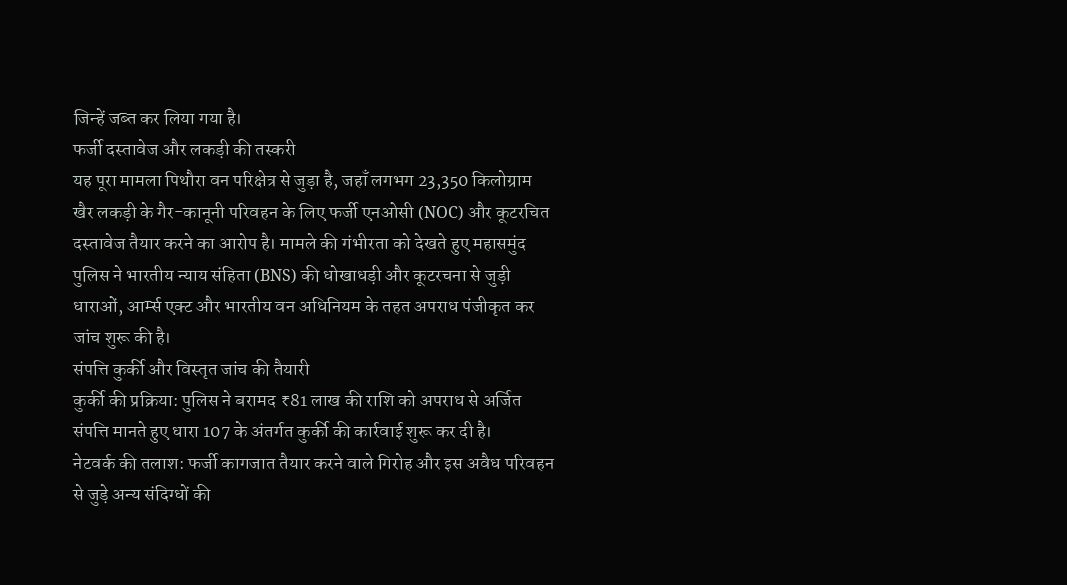जिन्हें जब्त कर लिया गया है।
फर्जी दस्तावेज और लकड़ी की तस्करी
यह पूरा मामला पिथौरा वन परिक्षेत्र से जुड़ा है, जहाँ लगभग 23,350 किलोग्राम खैर लकड़ी के गैर-कानूनी परिवहन के लिए फर्जी एनओसी (NOC) और कूटरचित दस्तावेज तैयार करने का आरोप है। मामले की गंभीरता को देखते हुए महासमुंद पुलिस ने भारतीय न्याय संहिता (BNS) की धोखाधड़ी और कूटरचना से जुड़ी धाराओं, आर्म्स एक्ट और भारतीय वन अधिनियम के तहत अपराध पंजीकृत कर जांच शुरू की है।
संपत्ति कुर्की और विस्तृत जांच की तैयारी
कुर्की की प्रक्रिया: पुलिस ने बरामद ₹81 लाख की राशि को अपराध से अर्जित संपत्ति मानते हुए धारा 107 के अंतर्गत कुर्की की कार्रवाई शुरू कर दी है।
नेटवर्क की तलाश: फर्जी कागजात तैयार करने वाले गिरोह और इस अवैध परिवहन से जुड़े अन्य संदिग्धों की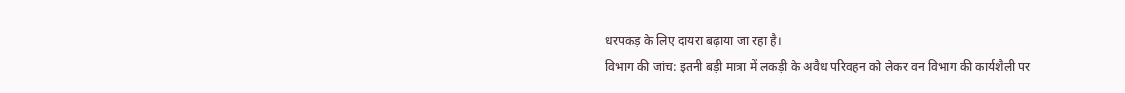धरपकड़ के लिए दायरा बढ़ाया जा रहा है।
विभाग की जांच: इतनी बड़ी मात्रा में लकड़ी के अवैध परिवहन को लेकर वन विभाग की कार्यशैली पर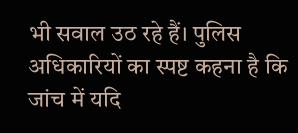भी सवाल उठ रहे हैं। पुलिस अधिकारियों का स्पष्ट कहना है कि जांच में यदि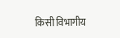किसी विभागीय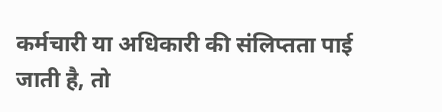कर्मचारी या अधिकारी की संलिप्तता पाई जाती है, तो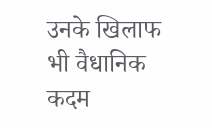उनके खिलाफ भी वैधानिक कदम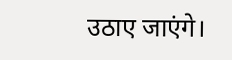उठाए जाएंगे।